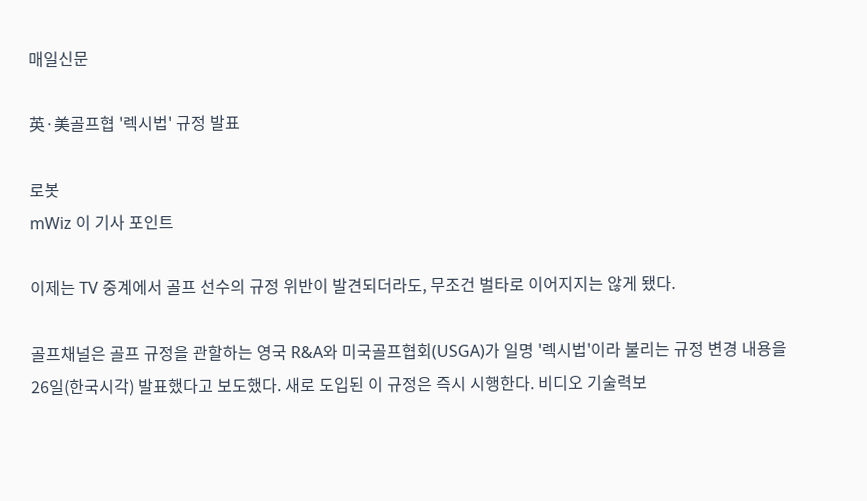매일신문

英·美골프협 '렉시법' 규정 발표

로봇
mWiz 이 기사 포인트

이제는 TV 중계에서 골프 선수의 규정 위반이 발견되더라도, 무조건 벌타로 이어지지는 않게 됐다.

골프채널은 골프 규정을 관할하는 영국 R&A와 미국골프협회(USGA)가 일명 '렉시법'이라 불리는 규정 변경 내용을 26일(한국시각) 발표했다고 보도했다. 새로 도입된 이 규정은 즉시 시행한다. 비디오 기술력보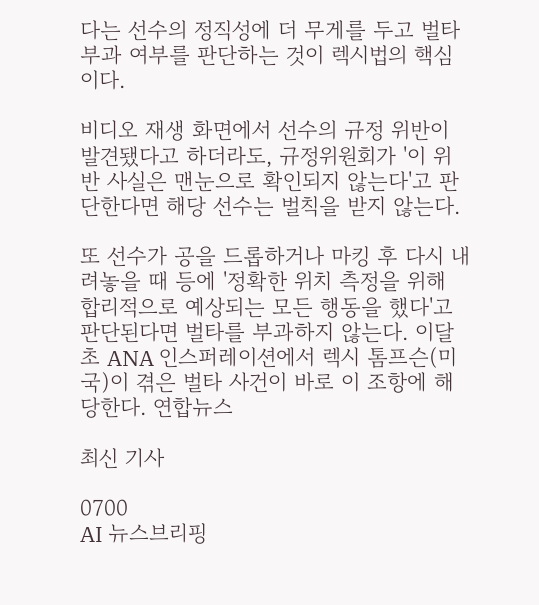다는 선수의 정직성에 더 무게를 두고 벌타 부과 여부를 판단하는 것이 렉시법의 핵심이다.

비디오 재생 화면에서 선수의 규정 위반이 발견됐다고 하더라도, 규정위원회가 '이 위반 사실은 맨눈으로 확인되지 않는다'고 판단한다면 해당 선수는 벌칙을 받지 않는다.

또 선수가 공을 드롭하거나 마킹 후 다시 내려놓을 때 등에 '정확한 위치 측정을 위해 합리적으로 예상되는 모든 행동을 했다'고 판단된다면 벌타를 부과하지 않는다. 이달 초 ANA 인스퍼레이션에서 렉시 톰프슨(미국)이 겪은 벌타 사건이 바로 이 조항에 해당한다. 연합뉴스

최신 기사

0700
AI 뉴스브리핑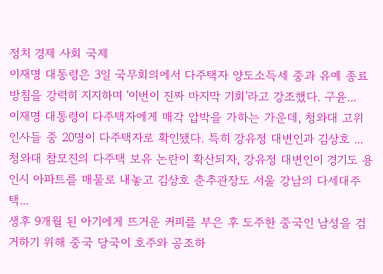정치 경제 사회 국제
이재명 대통령은 3일 국무회의에서 다주택자 양도소득세 중과 유예 종료 방침을 강력히 지지하며 '이번이 진짜 마지막 기회'라고 강조했다. 구윤...
이재명 대통령이 다주택자에게 매각 압박을 가하는 가운데, 청와대 고위 인사들 중 20명이 다주택자로 확인됐다. 특히 강유정 대변인과 김상호 ...
청와대 참모진의 다주택 보유 논란이 확산되자, 강유정 대변인이 경기도 용인시 아파트를 매물로 내놓고 김상호 춘추관장도 서울 강남의 다세대주택...
생후 9개월 된 아기에게 뜨거운 커피를 부은 후 도주한 중국인 남성을 검거하기 위해 중국 당국이 호주와 공조하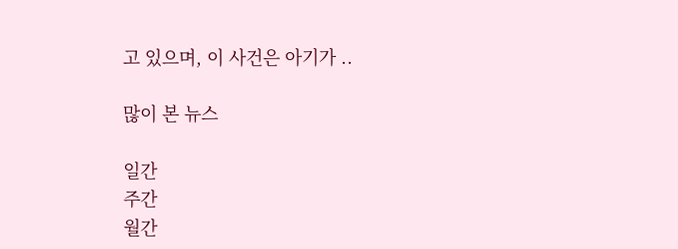고 있으며, 이 사건은 아기가 ..

많이 본 뉴스

일간
주간
월간